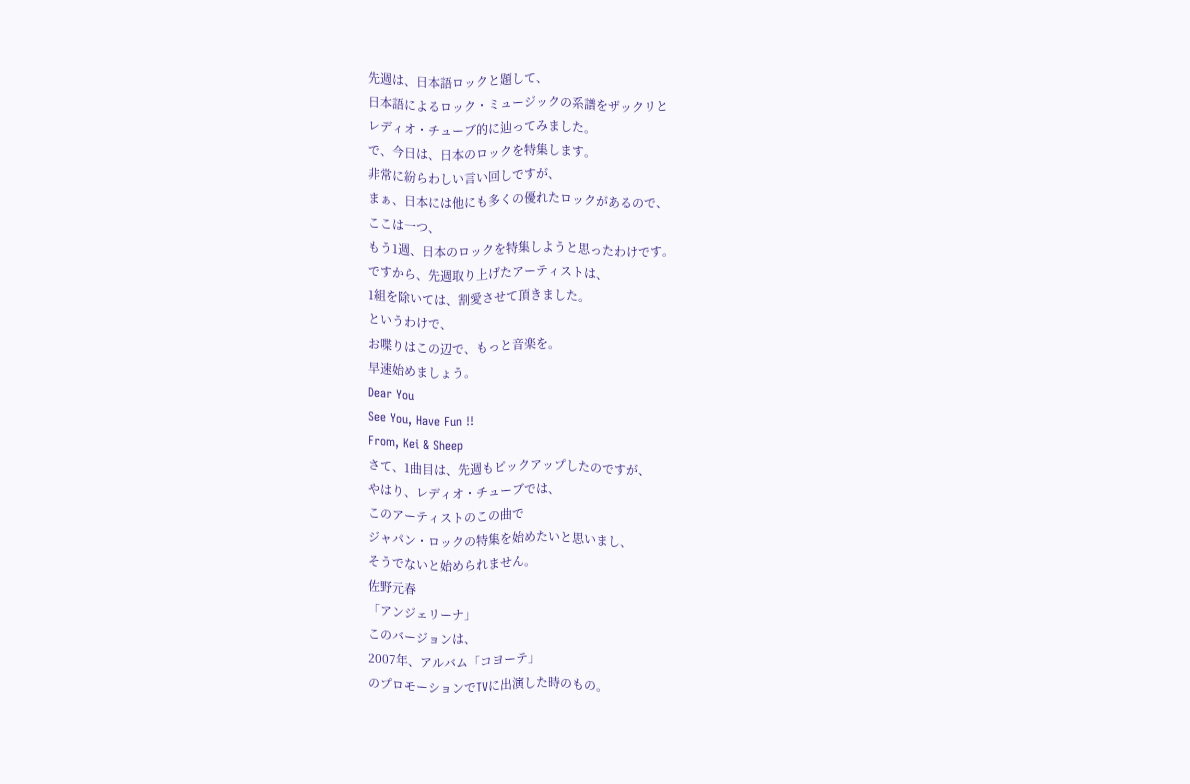先週は、日本語ロックと題して、
日本語によるロック・ミュージックの系譜をザックリと
レディオ・チューブ的に辿ってみました。
で、今日は、日本のロックを特集します。
非常に紛らわしい言い回しですが、
まぁ、日本には他にも多くの優れたロックがあるので、
ここは一つ、
もう1週、日本のロックを特集しようと思ったわけです。
ですから、先週取り上げたアーティストは、
1組を除いては、割愛させて頂きました。
というわけで、
お喋りはこの辺で、もっと音楽を。
早速始めましょう。
Dear You
See You, Have Fun !!
From, Kei & Sheep
さて、1曲目は、先週もピックアップしたのですが、
やはり、レディオ・チューブでは、
このアーティストのこの曲で
ジャパン・ロックの特集を始めたいと思いまし、
そうでないと始められません。
佐野元春
「アンジェリーナ」
このバージョンは、
2007年、アルバム「コヨーテ」
のプロモーションでTVに出演した時のもの。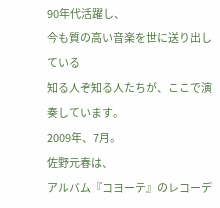90年代活躍し、
今も質の高い音楽を世に送り出している
知る人ぞ知る人たちが、ここで演奏しています。
2009年、7月。
佐野元春は、
アルバム『コヨーテ』のレコーデ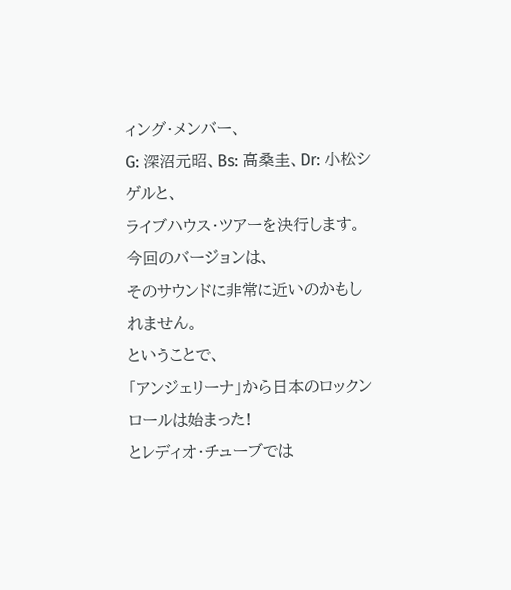ィング・メンバー、
G: 深沼元昭、Bs: 高桑圭、Dr: 小松シゲルと、
ライブハウス・ツアーを決行します。
今回のバージョンは、
そのサウンドに非常に近いのかもしれません。
ということで、
「アンジェリーナ」から日本のロックンロールは始まった!
とレディオ・チューブでは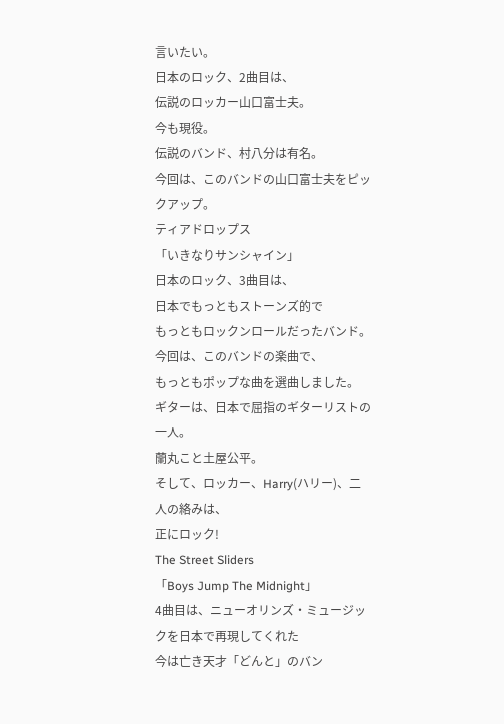言いたい。
日本のロック、2曲目は、
伝説のロッカー山口富士夫。
今も現役。
伝説のバンド、村八分は有名。
今回は、このバンドの山口富士夫をピックアップ。
ティアドロップス
「いきなりサンシャイン」
日本のロック、3曲目は、
日本でもっともストーンズ的で
もっともロックンロールだったバンド。
今回は、このバンドの楽曲で、
もっともポップな曲を選曲しました。
ギターは、日本で屈指のギターリストの一人。
蘭丸こと土屋公平。
そして、ロッカー、Harry(ハリー)、二人の絡みは、
正にロック!
The Street Sliders
「Boys Jump The Midnight」
4曲目は、ニューオリンズ・ミュージックを日本で再現してくれた
今は亡き天才「どんと」のバン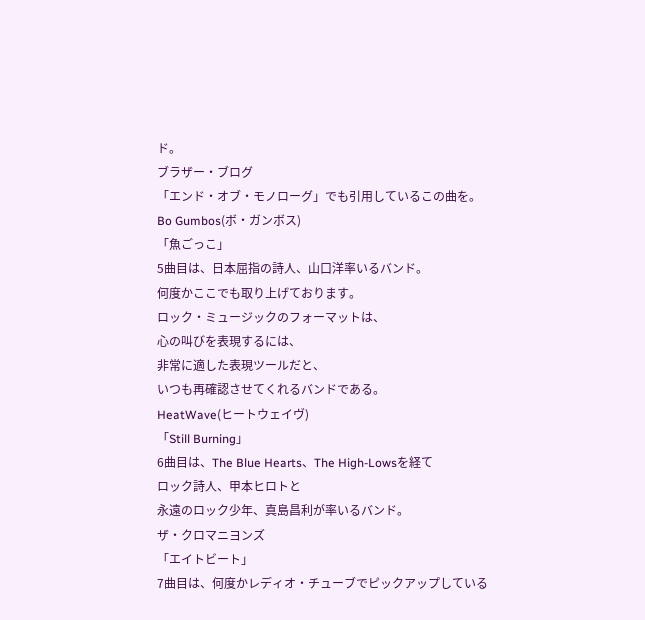ド。
ブラザー・ブログ
「エンド・オブ・モノローグ」でも引用しているこの曲を。
Bo Gumbos(ボ・ガンボス)
「魚ごっこ」
5曲目は、日本屈指の詩人、山口洋率いるバンド。
何度かここでも取り上げております。
ロック・ミュージックのフォーマットは、
心の叫びを表現するには、
非常に適した表現ツールだと、
いつも再確認させてくれるバンドである。
HeatWave(ヒートウェイヴ)
「Still Burning」
6曲目は、The Blue Hearts、The High-Lowsを経て
ロック詩人、甲本ヒロトと
永遠のロック少年、真島昌利が率いるバンド。
ザ・クロマニヨンズ
「エイトビート」
7曲目は、何度かレディオ・チューブでピックアップしている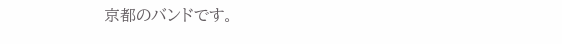京都のバンドです。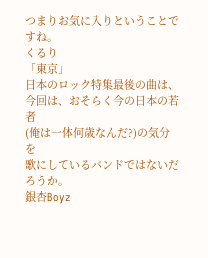つまりお気に入りということですね。
くるり
「東京」
日本のロック特集最後の曲は、
今回は、おそらく今の日本の若者
(俺は一体何歳なんだ?)の気分を
歌にしているバンドではないだろうか。
銀杏Boyz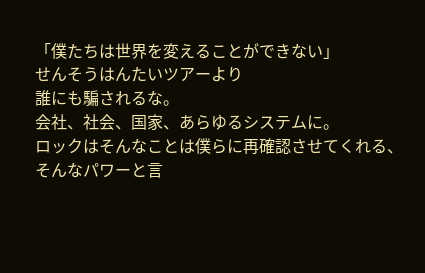「僕たちは世界を変えることができない」
せんそうはんたいツアーより
誰にも騙されるな。
会社、社会、国家、あらゆるシステムに。
ロックはそんなことは僕らに再確認させてくれる、
そんなパワーと言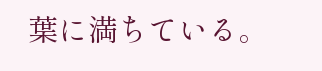葉に満ちている。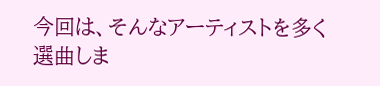今回は、そんなアーティストを多く選曲しま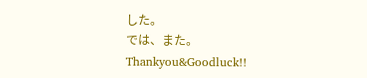した。
では、また。
Thankyou&Goodluck!!